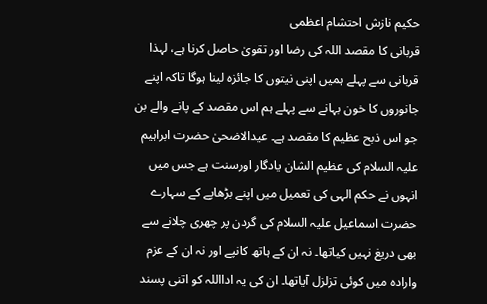حکیم نازش احتشام اعظمی
قربانی کا مقصد اللہ کی رضا اور تقویٰ حاصل کرنا ہے، لہذا قربانی سے پہلے ہمیں اپنی نیتوں کا جائزہ لینا ہوگا تاکہ اپنے جانوروں کا خون بہانے سے پہلے ہم اس مقصد کے پانے والے بن جو اس ذبح عظیم کا مقصد ہے۔ عیدالاضحیٰ حضرت ابراہیم علیہ السلام کی عظیم الشان یادگار اورسنت ہے جس میں انہوں نے حکم الہی کی تعمیل میں اپنے بڑھاپے کے سہارے حضرت اسماعیل علیہ السلام کی گردن پر چھری چلانے سے بھی دریغ نہیں کیاتھا۔ نہ ان کے ہاتھ کانپے اور نہ ان کے عزم وارادہ میں کوئی تزلزل آیاتھا۔ ان کی یہ ادااللہ کو اتنی پسند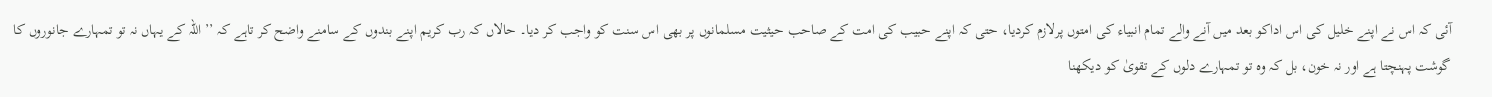آئی کہ اس نے اپنے خلیل کی اس اداکو بعد میں آنے والے تمام انبیاء کی امتوں پرلازم کردیا، حتی کہ اپنے حبیب کی امت کے صاحب حیثیت مسلمانوں پر بھی اس سنت کو واجب کر دیا۔ حالاں کہ رب کریم اپنے بندوں کے سامنے واضح کر تاہے کہ ’’ اللہ کے یہاں نہ تو تمہارے جانوروں کا گوشت پہنچتا ہے اور نہ خون، بل کہ وہ تو تمہارے دلوں کے تقویٰ کو دیکھنا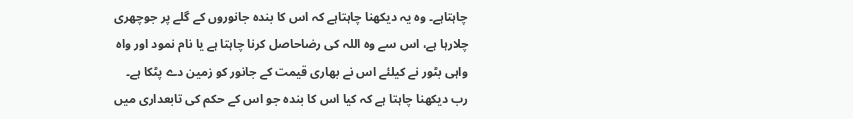چاہتاہے۔ وہ یہ دیکھنا چاہتاہے کہ اس کا بندہ جانوروں کے گلے پر جوچھری چلارہا ہے، اس سے وہ اللہ کی رضاحاصل کرنا چاہتا ہے یا نام نمود اور واہ واہی بٹور نے کیلئے اس نے بھاری قیمت کے جانور کو زمین دے پٹکا ہے۔ رب دیکھنا چاہتا ہے کہ کیا اس کا بندہ جو اس کے حکم کی تابعداری میں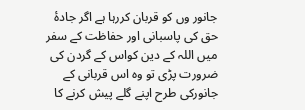جانور وں کو قربان کررہا ہے اگر جادۂ حق کی پاسبانی اور حفاظت کے سفر میں اللہ کے دین کواس کے گردن کی ضرورت پڑی تو وہ اس قربانی کے جانورکی طرح اپنے گلے پیش کرنے کا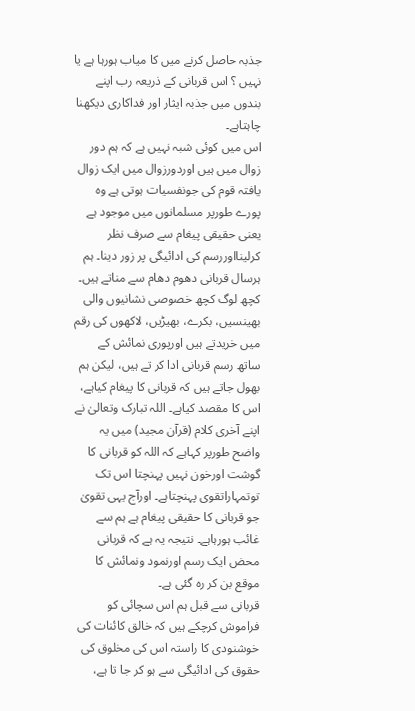جذبہ حاصل کرنے میں کا میاب ہورہا ہے یا نہیں ؟ اس قربانی کے ذریعہ رب اپنے بندوں میں جذبہ ایثار اور فداکاری دیکھنا چاہتاہے۔
اس میں کوئی شبہ نہیں ہے کہ ہم دور زوال میں ہیں اوردورزوال میں ایک زوال یافتہ قوم کی جونفسیات ہوتی ہے وہ پورے طورپر مسلمانوں میں موجود ہے یعنی حقیقی پیغام سے صرف نظر کرلینااوررسم کی ادائیگی پر زور دینا۔ ہم ہرسال قربانی دھوم دھام سے مناتے ہیں۔ کچھ لوگ کچھ خصوصی نشانیوں والی بھینسیں، بکرے، بھیڑیں، لاکھوں کی رقم میں خریدتے ہیں اورپوری نمائش کے ساتھ رسم قربانی ادا کر تے ہیں، لیکن ہم بھول جاتے ہیں کہ قربانی کا پیغام کیاہے، اس کا مقصد کیاہے۔ اللہ تبارک وتعالیٰ نے اپنے آخری کلام (قرآن مجید) میں یہ واضح طورپر کہاہے کہ اللہ کو قربانی کا گوشت اورخون نہیں پہنچتا اس تک توتمہاراتقوی پہنچتاہے۔ اورآج یہی تقویٰ جو قربانی کا حقیقی پیغام ہے ہم سے غائب ہورہاہے۔ نتیجہ یہ ہے کہ قربانی محض ایک رسم اورنمود ونمائش کا موقع بن کر رہ گئی ہے۔
قربانی سے قبل ہم اس سچائی کو فراموش کرچکے ہیں کہ خالق کائنات کی خوشنودی کا راستہ اس کی مخلوق کی حقوق کی ادائیگی سے ہو کر جا تا ہے،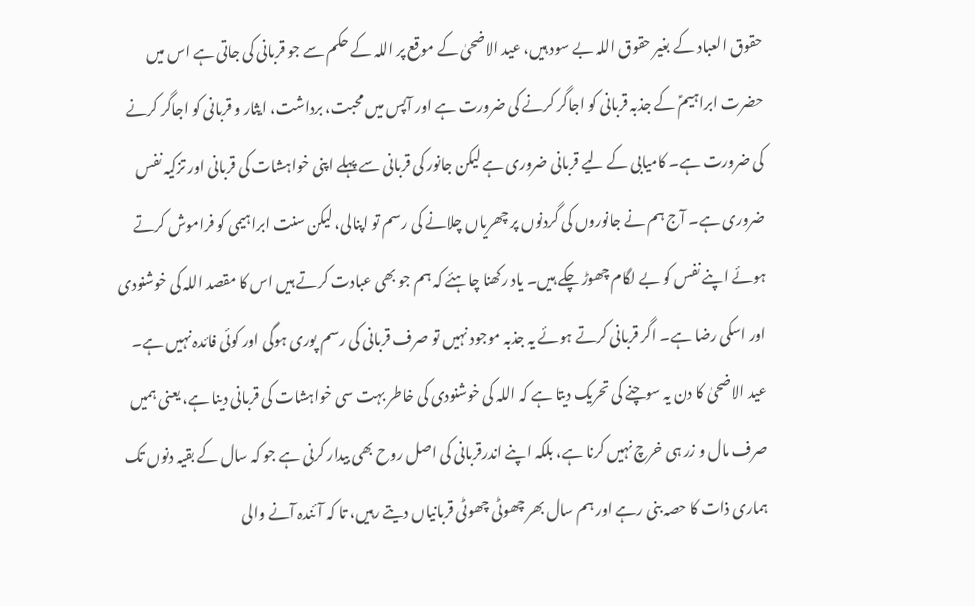حقوق العباد کے بغیر حقوق اللہ بے سود ہیں، عید الاضحیٰ کے موقع پر اللہ کے حکم سے جو قربانی کی جاتی ہے اس میں حضرت ابراہیمؑ کے جذبہ قربانی کو اجاگر کرنے کی ضرورت ہے اور آپس میں محبت، برداشت، ایثار و قربانی کو اجاگر کرنے کی ضرورت ہے۔ کامیابی کے لیے قربانی ضروری ہے لیکن جانور کی قربانی سے پہلے اپنی خواہشات کی قربانی اور تزکیہ نفس ضروری ہے۔ آج ہم نے جانوروں کی گردنوں پر چھریاں چلانے کی رسم تو اپنالی، لیکن سنت ابراہیمی کو فراموش کرتے ہوئے اپنے نفس کو بے لگام چھوڑ چکے ہیں۔ یاد رکھنا چاہئے کہ ہم جو بھی عبادت کرتے ہیں اس کا مقصد اللہ کی خوشنودی اور اسکی رضا ہے۔ اگر قربانی کرتے ہوئے یہ جذبہ موجود نہیں تو صرف قربانی کی رسم پوری ہوگی اور کوئی فائدہ نہیں ہے۔ عید الاضحیٰ کا دن یہ سوچنے کی تحریک دیتا ہے کہ اللہ کی خوشنودی کی خاطر بہت سی خواہشات کی قربانی دینا ہے، یعنی ہمیں صرف مال و زر ہی خرچ نہیں کرنا ہے، بلکہ اپنے اندرقربانی کی اصل روح بھی بیدار کرنی ہے جو کہ سال کے بقیہ دنوں تک ہماری ذات کا حصہ بنی رہے اور ہم سال بھر چھوٹی چھوٹی قربانیاں دیتے رہیں، تا کہ آئندہ آنے والی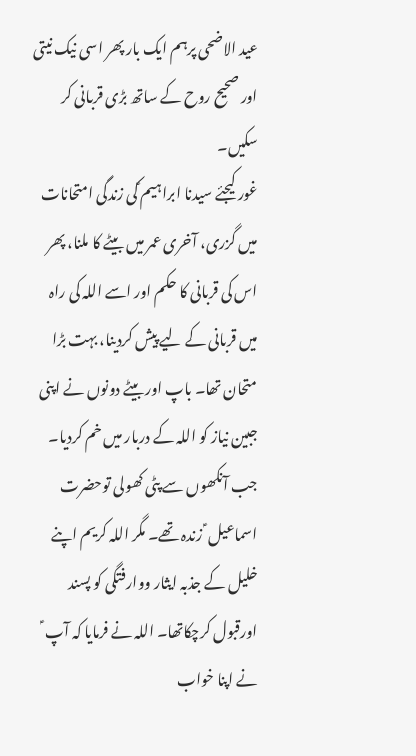عید الاضحی پرہم ایک بار پھر اسی نیک نیتی اور صحیح روح کے ساتھ بڑی قربانی کر سکیں۔
غور کیجئے سیدنا ابراہیم ؑکی زندگی امتحانات میں گزری، آخری عمر میں بیٹے کا ملنا، پھر اس کی قربانی کا حکم اور اسے اللہ کی راہ میں قربانی کے لیے پیش کردینا، بہت بڑا متحان تھا۔ باپ اور بیٹے دونوں نے اپنی جبین نیاز کو اللہ کے دربار میں خم کردیا۔ جب آنکھوں سے پٹی کھولی توحضرت اسماعیل ؑ زندہ تھے۔ مگر اللہ کریم اپنے خلیل کے جذبہ ایثار ووارفتگی کو پسند اورقبول کرچکاتھا۔ اللہ نے فرمایا کہ آپ ؑ نے اپنا خواب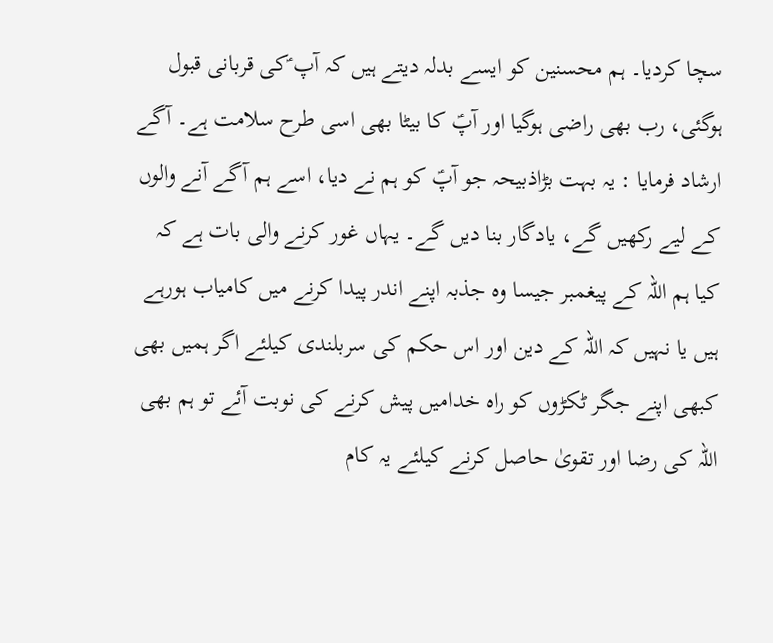سچا کردیا۔ ہم محسنین کو ایسے بدلہ دیتے ہیں کہ آپ ؑکی قربانی قبول ہوگئی، رب بھی راضی ہوگیا اور آپؑ کا بیٹا بھی اسی طرح سلامت ہے۔ آگے ارشاد فرمایا : یہ بہت بڑاذبیحہ جو آپؑ کو ہم نے دیا، اسے ہم آگے آنے والوں کے لیے رکھیں گے، یادگار بنا دیں گے۔ یہاں غور کرنے والی بات ہے کہ کیا ہم اللہ کے پیغمبر جیسا وہ جذبہ اپنے اندر پیدا کرنے میں کامیاب ہورہے ہیں یا نہیں کہ اللہ کے دین اور اس حکم کی سربلندی کیلئے اگر ہمیں بھی کبھی اپنے جگر ٹکڑوں کو راہ خدامیں پیش کرنے کی نوبت آئے تو ہم بھی اللہ کی رضا اور تقویٰ حاصل کرنے کیلئے یہ کام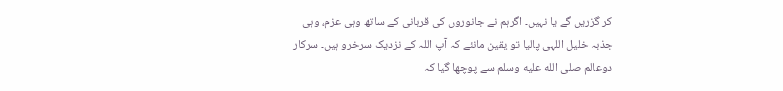کر گزریں گے یا نہیں۔ اگرہم نے جانوروں کی قربانی کے ساتھ وہی عزم، وہی جذبہ خلیل اللہی پالیا تو یقین مانئے کہ آپ اللہ کے نزدیک سرخرو ہیں۔ سرکار دوعالم صلى الله عليه وسلم سے پوچھا گیا کہ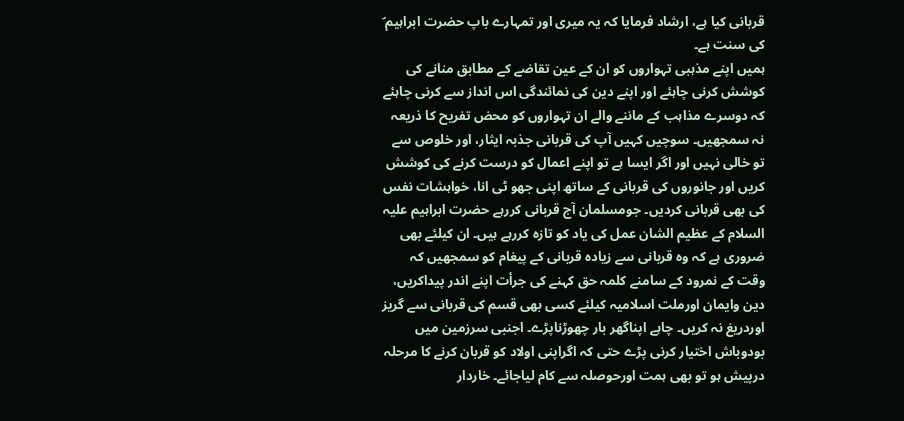قربانی کیا ہے، ارشاد فرمایا کہ یہ میری اور تمہارے باپ حضرت ابراہیم ؑ کی سنت ہے۔
ہمیں اپنے مذہبی تہواروں کو ان کے عین تقاضے کے مطابق منانے کی کوشش کرنی چاہئے اور اپنے دین کی نمائندگی اس انداز سے کرنی چاہئے کہ دوسرے مذاہب کے ماننے والے ان تہواروں کو محض تفریح کا ذریعہ نہ سمجھیں۔ سوچیں کہیں آپ کی قربانی جذبہ ایثار، اور خلوص سے تو خالی نہیں اور اگر ایسا ہے تو اپنے اعمال کو درست کرنے کی کوشش کریں اور جانوروں کی قربانی کے ساتھ اپنی جھو ٹی انا، خواہشات نفس کی بھی قربانی کردیں۔ جومسلمان آج قربانی کررہے حضرت ابراہیم علیہ السلام کے عظیم الشان عمل کی یاد کو تازہ کررہے ہیں۔ ان کیلئے بھی ضروری ہے کہ وہ قربانی سے زیادہ قربانی کے پیغام کو سمجھیں کہ وقت کے نمرود کے سامنے کلمہ حق کہنے کی جرأت اپنے اندر پیداکریں، دین وایمان اورملت اسلامیہ کیلئے کسی بھی قسم کی قربانی سے گریز اوردریغ نہ کریں۔ چاہے اپناگھر بار چھوڑناپڑے۔ اجنبی سرزمین میں بودوباش اختیار کرنی پڑے حتی کہ اگراپنی اولاد کو قربان کرنے کا مرحلہ درپیش ہو تو بھی ہمت اورحوصلہ سے کام لیاجائے۔ خاردار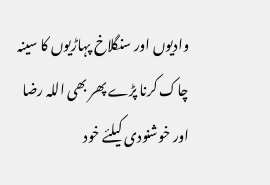وادیوں اور سنگلاخ پہاڑیوں کا سینہ چاک کرنا پڑے پھر بھی اللہ رضا اور خوشنودی کیلئے خود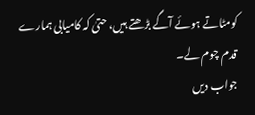کومٹاتے ہوئے آگے بڑھتے ہیں، حتیٰ کہ کامیابی ہمارے قدم چوم لے۔
جواب دیں